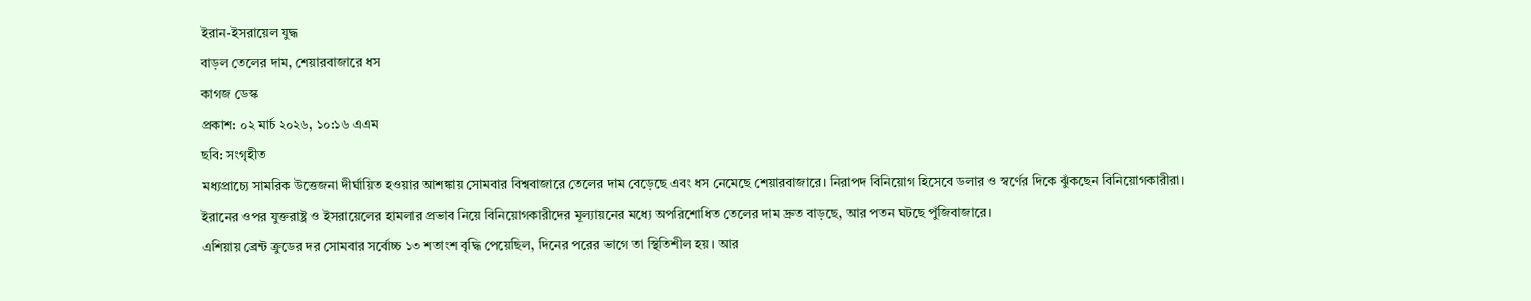ইরান-ইসরায়েল যুদ্ধ
বাড়ল তেলের দাম, শেয়ারবাজারে ধস
কাগজ ডেস্ক
প্রকাশ: ০২ মার্চ ২০২৬, ১০:১৬ এএম
ছবি: সংগৃহীত
মধ্যপ্রাচ্যে সামরিক উত্তেজনা দীর্ঘায়িত হওয়ার আশঙ্কায় সোমবার বিশ্ববাজারে তেলের দাম বেড়েছে এবং ধস নেমেছে শেয়ারবাজারে। নিরাপদ বিনিয়োগ হিসেবে ডলার ও স্বর্ণের দিকে ঝুঁকছেন বিনিয়োগকারীরা।
ইরানের ওপর যুক্তরাষ্ট্র ও ইসরায়েলের হামলার প্রভাব নিয়ে বিনিয়োগকারীদের মূল্যায়নের মধ্যে অপরিশোধিত তেলের দাম দ্রুত বাড়ছে, আর পতন ঘটছে পুঁজিবাজারে।
এশিয়ায় ব্রেন্ট ক্রুডের দর সোমবার সর্বোচ্চ ১৩ শতাংশ বৃদ্ধি পেয়েছিল, দিনের পরের ভাগে তা স্থিতিশীল হয়। আর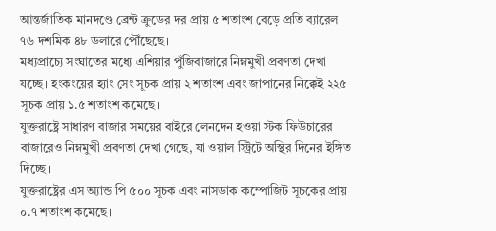আন্তর্জাতিক মানদণ্ডে ব্রেন্ট ক্রুডের দর প্রায় ৫ শতাংশ বেড়ে প্রতি ব্যারেল ৭৬ দশমিক ৪৮ ডলারে পৌঁছেছে।
মধ্যপ্রাচ্যে সংঘাতের মধ্যে এশিয়ার পুঁজিবাজারে নিম্নমুখী প্রবণতা দেখা যচ্ছে। হংকংয়ের হ্যাং সেং সূচক প্রায় ২ শতাংশ এবং জাপানের নিক্কেই ২২৫ সূচক প্রায় ১.৫ শতাংশ কমেছে।
যুক্তরাষ্ট্রে সাধারণ বাজার সময়ের বাইরে লেনদেন হওয়া স্টক ফিউচারের বাজারেও নিম্নমুখী প্রবণতা দেখা গেছে, যা ওয়াল স্ট্রিটে অস্থির দিনের ইঙ্গিত দিচ্ছে।
যুক্তরাষ্ট্রের এস অ্যান্ড পি ৫০০ সূচক এবং নাসডাক কম্পোজিট সূচকের প্রায় ০.৭ শতাংশ কমেছে।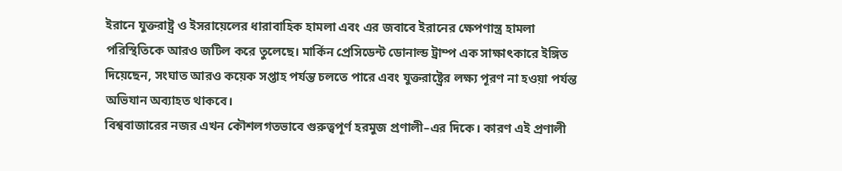ইরানে যুক্তরাষ্ট্র ও ইসরায়েলের ধারাবাহিক হামলা এবং এর জবাবে ইরানের ক্ষেপণাস্ত্র হামলা পরিস্থিতিকে আরও জটিল করে তুলেছে। মার্কিন প্রেসিডেন্ট ডোনাল্ড ট্রাম্প এক সাক্ষাৎকারে ইঙ্গিত দিয়েছেন, সংঘাত আরও কয়েক সপ্তাহ পর্যন্ত চলতে পারে এবং যুক্তরাষ্ট্রের লক্ষ্য পূরণ না হওয়া পর্যন্ত অভিযান অব্যাহত থাকবে।
বিশ্ববাজারের নজর এখন কৌশলগতভাবে গুরুত্বপূর্ণ হরমুজ প্রণালী–এর দিকে। কারণ এই প্রণালী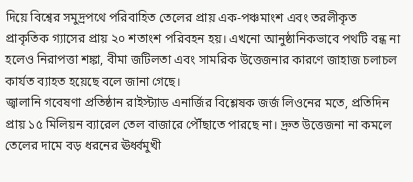দিয়ে বিশ্বের সমুদ্রপথে পরিবাহিত তেলের প্রায় এক-পঞ্চমাংশ এবং তরলীকৃত প্রাকৃতিক গ্যাসের প্রায় ২০ শতাংশ পরিবহন হয়। এখনো আনুষ্ঠানিকভাবে পথটি বন্ধ না হলেও নিরাপত্তা শঙ্কা, বীমা জটিলতা এবং সামরিক উত্তেজনার কারণে জাহাজ চলাচল কার্যত ব্যাহত হয়েছে বলে জানা গেছে।
জ্বালানি গবেষণা প্রতিষ্ঠান রাইস্ট্যাড এনার্জির বিশ্লেষক জর্জ লিওনের মতে, প্রতিদিন প্রায় ১৫ মিলিয়ন ব্যারেল তেল বাজারে পৌঁছাতে পারছে না। দ্রুত উত্তেজনা না কমলে তেলের দামে বড় ধরনের ঊর্ধ্বমুখী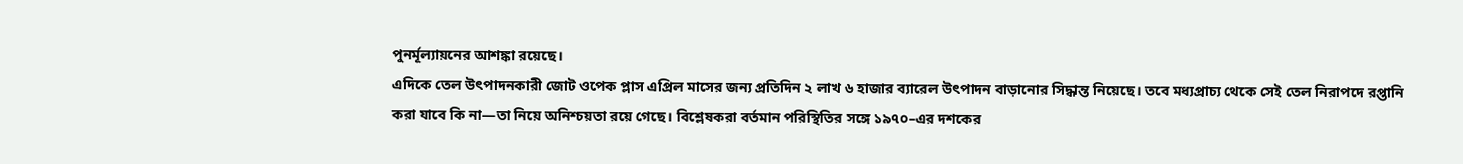পুনর্মূল্যায়নের আশঙ্কা রয়েছে।
এদিকে তেল উৎপাদনকারী জোট ওপেক প্লাস এপ্রিল মাসের জন্য প্রতিদিন ২ লাখ ৬ হাজার ব্যারেল উৎপাদন বাড়ানোর সিদ্ধান্ত নিয়েছে। তবে মধ্যপ্রাচ্য থেকে সেই তেল নিরাপদে রপ্তানি করা যাবে কি না—তা নিয়ে অনিশ্চয়তা রয়ে গেছে। বিশ্লেষকরা বর্তমান পরিস্থিতির সঙ্গে ১৯৭০–এর দশকের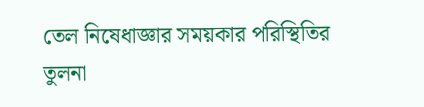তেল নিষেধাজ্ঞার সময়কার পরিস্থিতির তুলনা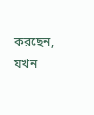করছেন, যখন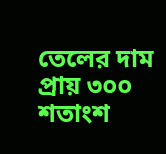তেলের দাম প্রায় ৩০০ শতাংশ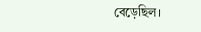বেড়েছিল।